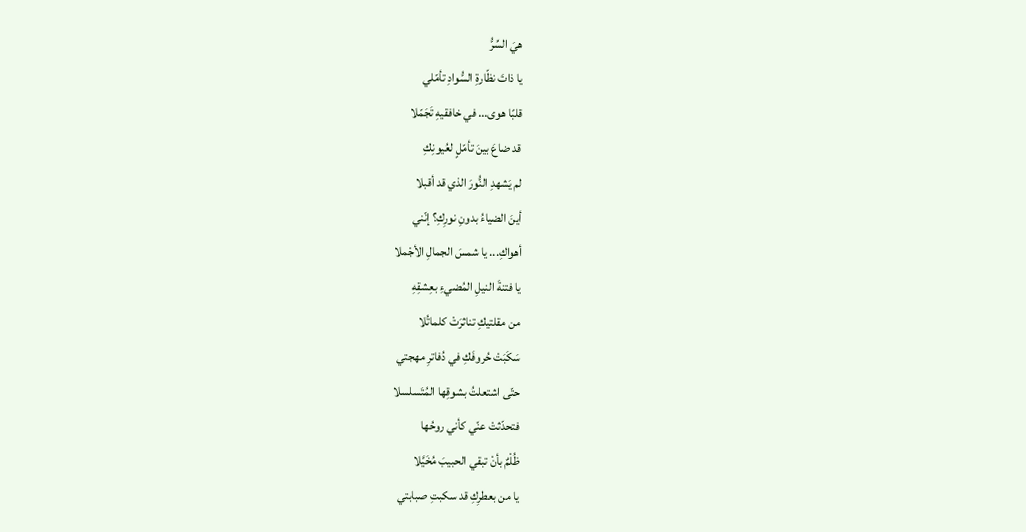هيَ السِّرُّ
يا ذاتَ نظّارةِ السُّوادِ تأمّلي
قلبًا هوى... في خافقيهِ تَجَمّلا
قد ضاعَ بينَ تأمّلٍ لعُيونِكِ
لم يَشهدِ النُّورَ الذي قد أقبلا
أينَ الضياءُ بدونِ نورِكِ؟ إنّني
أهواكِ... يا شمسَ الجمالِ الأجْملا
يا فتنةَ النيلِ المُضيءِ بعِشقِهِ
من مقلتيكِ تناثرَتْ كلماتُلا
سَكَبَتْ حُروفَكِ في دُفاترِ مهجتي
حتّى اشتعلتُ بشوقِها المُتَسلسلا
فتحدّثتْ عنّي كأني روحُها
ظُلْمٌ بأنْ تبقي الحبيبَ مُخَيَّلا
يا من بعطرِكِ قد سكبتِ صبابتي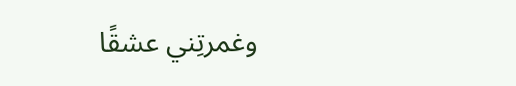وغمرتِني عشقًا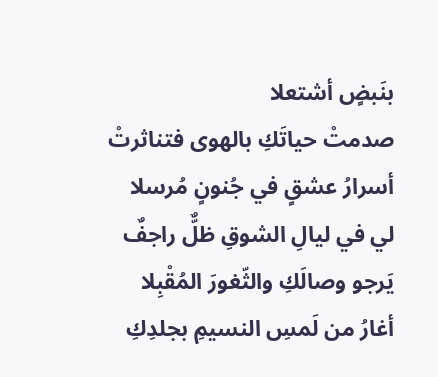بنَبضٍ أشتعلا
صدمتْ حياتَكِ بالهوى فتناثرتْ
أسرارُ عشقٍ في جُنونٍ مُرسلا
لي في ليالِ الشوقِ ظلٌّ راجفٌ
يَرجو وصالَكِ والثّغورَ المُقْبِلا
أغارُ من لَمسِ النسيمِ بجلدِكِ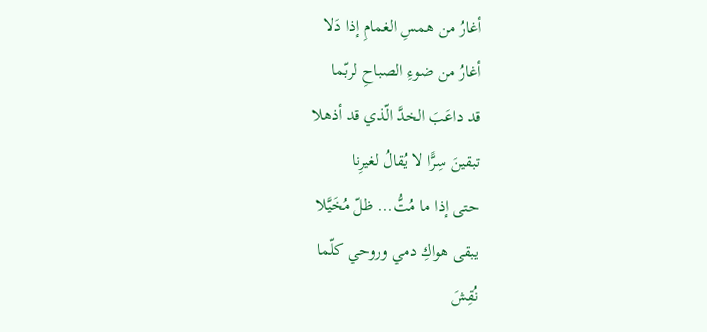أغارُ من همسِ الغمامِ إذا دَلا
أغارُ من ضوءِ الصباحِ لربّما
قد داعَبَ الخدَّ الّذي قد أذهلا
تبقينَ سِرًّا لا يُقالُ لغيرِنا
حتى إذا ما مُتُّ... ظلّ مُخَيَّلا
يبقى هواكِ دمي وروحي كلّما
نُقِشَ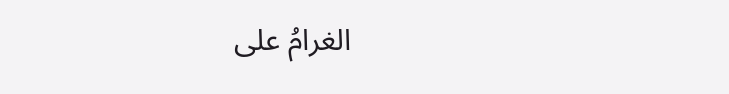الغرامُ على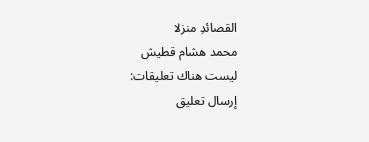القصائدِ منزلا
محمد هشام قطيش
ليست هناك تعليقات:
إرسال تعليق